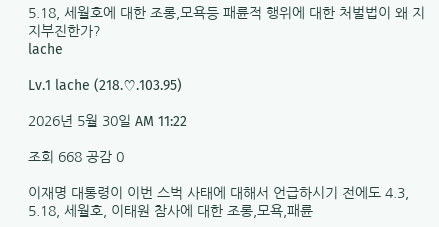5.18, 세월호에 대한 조롱,모욕등 패륜적 행위에 대한 처벌법이 왜 지지부진한가?
lache

Lv.1 lache (218.♡.103.95)

2026년 5월 30일 AM 11:22

조회 668 공감 0

이재명 대통령이 이번 스벅 사태에 대해서 언급하시기 전에도 4.3, 5.18, 세월호, 이태원 참사에 대한 조롱,모욕,패륜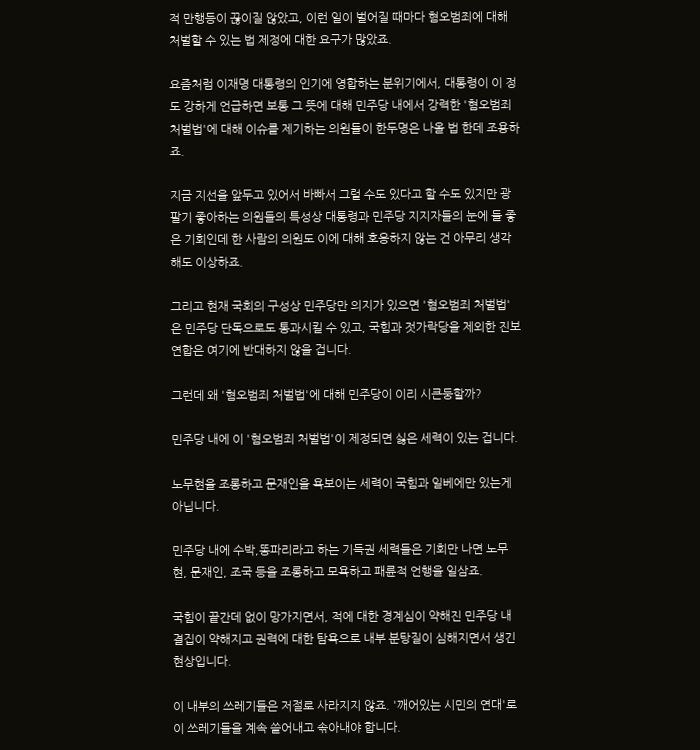적 만행등이 끊이질 않았고, 이런 일이 벌어질 때마다 혐오범죄에 대해 처벌할 수 있는 법 제정에 대한 요구가 많았죠.

요즘처럼 이재명 대통령의 인기에 영합하는 분위기에서, 대통령이 이 정도 강하게 언급하면 보통 그 뜻에 대해 민주당 내에서 강력한 '혐오범죄 처벌법'에 대해 이슈를 제기하는 의원들이 한두명은 나올 법 한데 조용하죠.

지금 지선을 앞두고 있어서 바빠서 그럴 수도 있다고 할 수도 있지만 광팔기 좋아하는 의원들의 특성상 대통령과 민주당 지지자들의 눈에 들 좋은 기회인데 한 사람의 의원도 이에 대해 호응하지 않는 건 아무리 생각해도 이상하죠.

그리고 현재 국회의 구성상 민주당만 의지가 있으면 '혐오범죄 처벌법'은 민주당 단독으로도 통과시킬 수 있고, 국힘과 젓가락당을 제외한 진보연합은 여기에 반대하지 않을 겁니다.

그런데 왜 '혐오범죄 처벌법'에 대해 민주당이 이리 시큰둥할까?

민주당 내에 이 '혐오범죄 처벌법'이 제정되면 싫은 세력이 있는 겁니다.

노무현을 조롱하고 문재인을 욕보이는 세력이 국힘과 일베에만 있는게 아닙니다.

민주당 내에 수박,똥파리라고 하는 기득권 세력들은 기회만 나면 노무현, 문재인, 조국 등을 조롱하고 모욕하고 패륜적 언행을 일삼죠.

국힘이 끝간데 없이 망가지면서, 적에 대한 경계심이 약해진 민주당 내 결집이 약해지고 권력에 대한 탐욕으로 내부 분탕질이 심해지면서 생긴 현상입니다.

이 내부의 쓰레기들은 저절로 사라지지 않죠. '깨어있는 시민의 연대'로 이 쓰레기들을 계속 쓸어내고 솎아내야 합니다.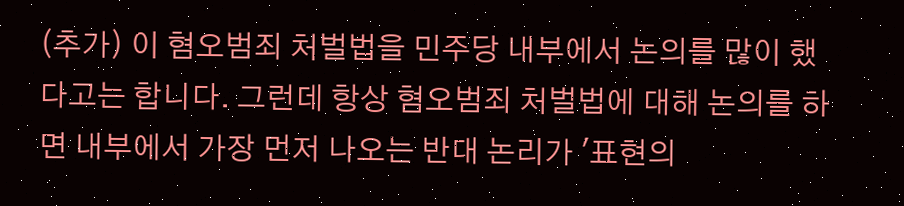(추가) 이 혐오범죄 처벌법을 민주당 내부에서 논의를 많이 했다고는 합니다. 그런데 항상 혐오범죄 처벌법에 대해 논의를 하면 내부에서 가장 먼저 나오는 반대 논리가 '표현의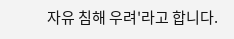자유 침해 우려'라고 합니다.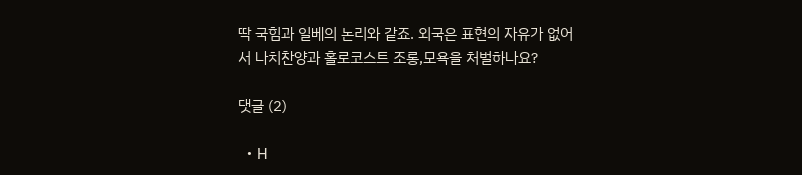딱 국힘과 일베의 논리와 같죠. 외국은 표현의 자유가 없어서 나치찬양과 홀로코스트 조롱,모욕을 처벌하나요?

댓글 (2)

  • H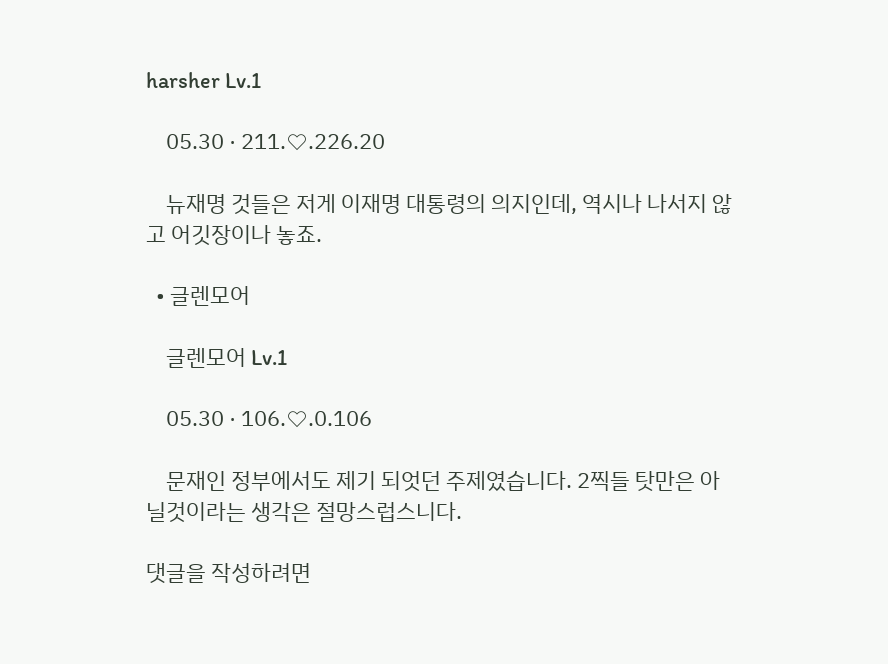harsher Lv.1

    05.30 · 211.♡.226.20

    뉴재명 것들은 저게 이재명 대통령의 의지인데, 역시나 나서지 않고 어깃장이나 놓죠.

  • 글렌모어

    글렌모어 Lv.1

    05.30 · 106.♡.0.106

    문재인 정부에서도 제기 되엇던 주제였습니다. 2찍들 탓만은 아닐것이라는 생각은 절망스럽스니다.

댓글을 작성하려면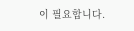이 필요합니다.